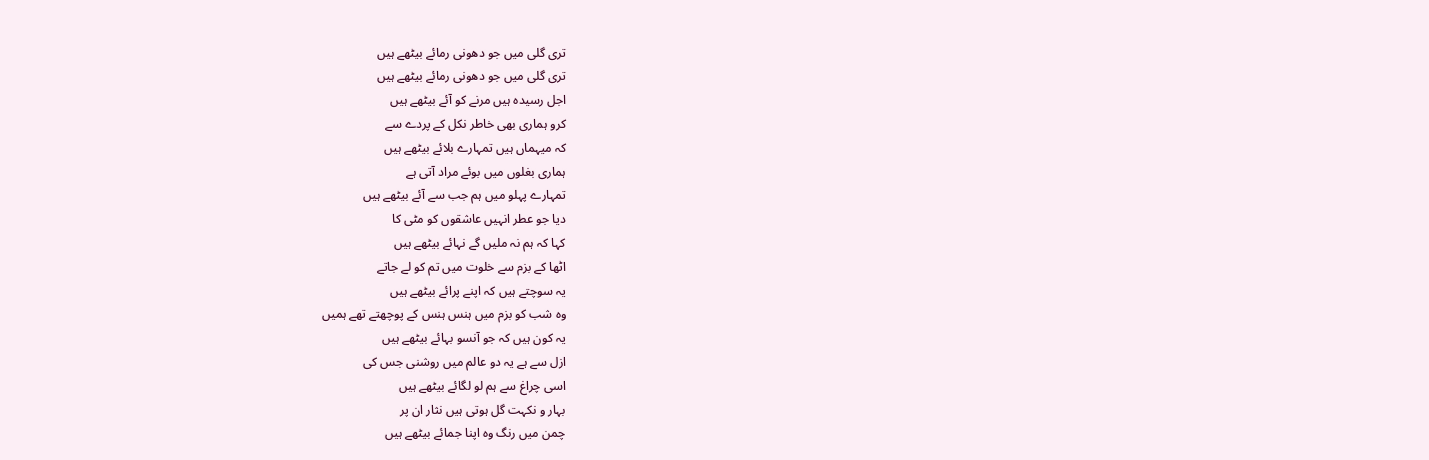تری گلی میں جو دھونی رمائے بیٹھے ہیں
تری گلی میں جو دھونی رمائے بیٹھے ہیں
اجل رسیدہ ہیں مرنے کو آئے بیٹھے ہیں
کرو ہماری بھی خاطر نکل کے پردے سے
کہ میہماں ہیں تمہارے بلائے بیٹھے ہیں
ہماری بغلوں میں بوئے مراد آتی ہے
تمہارے پہلو میں ہم جب سے آئے بیٹھے ہیں
دیا جو عطر انہیں عاشقوں کو مٹی کا
کہا کہ ہم نہ ملیں گے نہائے بیٹھے ہیں
اٹھا کے بزم سے خلوت میں تم کو لے جاتے
یہ سوچتے ہیں کہ اپنے پرائے بیٹھے ہیں
وہ شب کو بزم میں ہنس ہنس کے پوچھتے تھے ہمیں
یہ کون ہیں کہ جو آنسو بہائے بیٹھے ہیں
ازل سے ہے یہ دو عالم میں روشنی جس کی
اسی چراغ سے ہم لو لگائے بیٹھے ہیں
بہار و نکہت گل ہوتی ہیں نثار ان پر
چمن میں رنگ وہ اپنا جمائے بیٹھے ہیں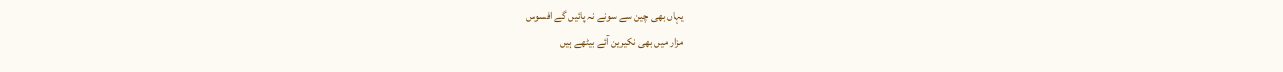یہاں بھی چین سے سونے نہ پائیں گے افسوس
مزار میں بھی نکیرین آئے بیٹھے ہیں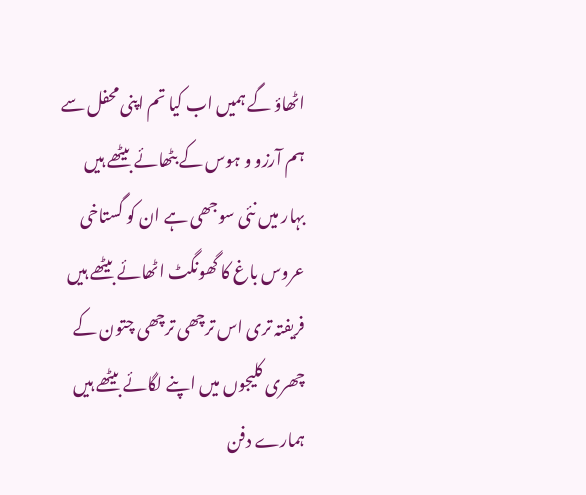اٹھاؤ گے ہمیں اب کیا تم اپنی محفل سے
ہم آرزو و ہوس کے بٹھائے بیٹھے ہیں
بہار میں نئی سوجھی ہے ان کو گستاخی
عروس باغ کا گھونگٹ اٹھائے بیٹھے ہیں
فریفتہ تری اس ترچھی ترچھی چتون کے
چھری کلیجوں میں اپنے لگائے بیٹھے ہیں
ہمارے دفن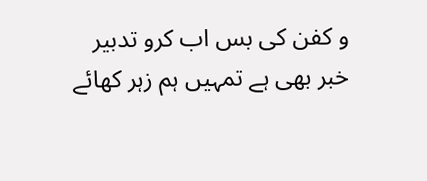و کفن کی بس اب کرو تدبیر
خبر بھی ہے تمہیں ہم زہر کھائے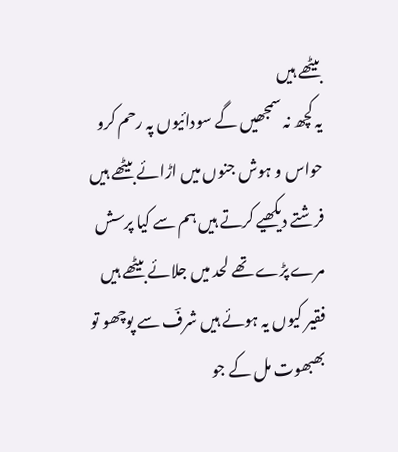بیٹھے ہیں
یہ کچھ نہ سمجھیں گے سودائیوں پہ رحم کرو
حواس و ہوش جنوں میں اڑائے بیٹھے ہیں
فرشتے دیکھیے کرتے ہیں ہم سے کیا پرسش
مرے پڑے تھے لحد میں جلائے بیٹھے ہیں
فقیر کیوں یہ ہوئے ہیں شرفؔ سے پوچھو تو
بھبھوت مل کے جو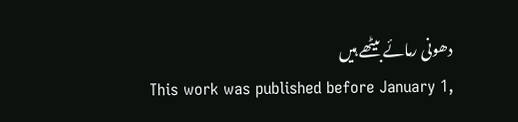دھونی رمائے بیٹھے ہیں
This work was published before January 1,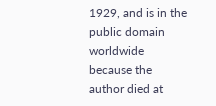1929, and is in the public domain worldwide because the author died at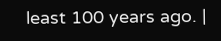least 100 years ago. |